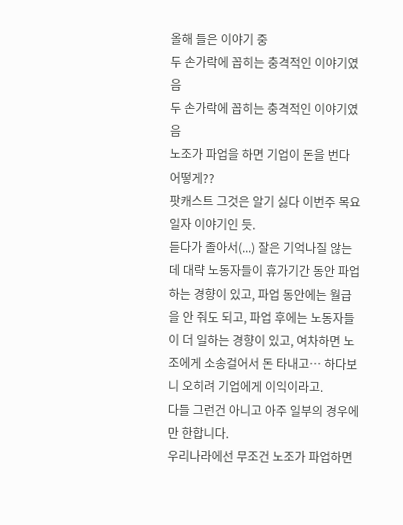올해 들은 이야기 중
두 손가락에 꼽히는 충격적인 이야기였음
두 손가락에 꼽히는 충격적인 이야기였음
노조가 파업을 하면 기업이 돈을 번다
어떻게??
팟캐스트 그것은 알기 싫다 이번주 목요일자 이야기인 듯.
듣다가 졸아서(...) 잘은 기억나질 않는데 대략 노동자들이 휴가기간 동안 파업하는 경향이 있고, 파업 동안에는 월급을 안 줘도 되고, 파업 후에는 노동자들이 더 일하는 경향이 있고, 여차하면 노조에게 소송걸어서 돈 타내고… 하다보니 오히려 기업에게 이익이라고.
다들 그런건 아니고 아주 일부의 경우에만 한합니다.
우리나라에선 무조건 노조가 파업하면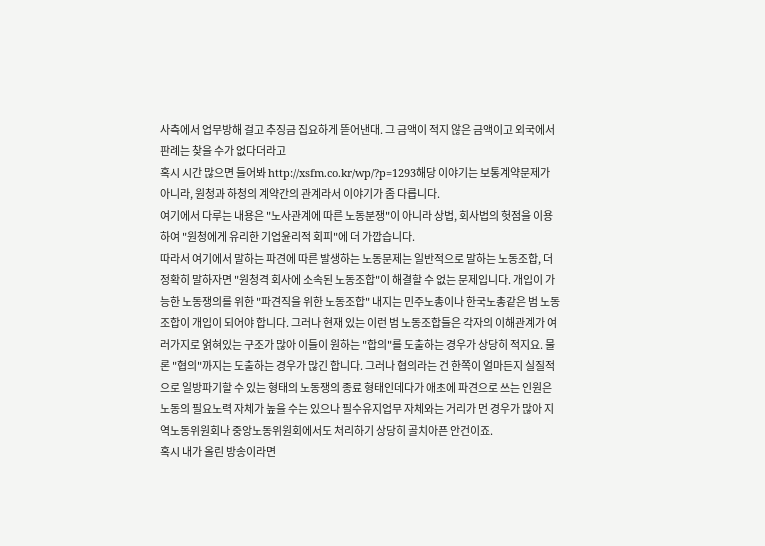사측에서 업무방해 걸고 추징금 집요하게 뜯어낸대. 그 금액이 적지 않은 금액이고 외국에서 판례는 찾을 수가 없다더라고
혹시 시간 많으면 들어봐 http://xsfm.co.kr/wp/?p=1293해당 이야기는 보통계약문제가 아니라, 원청과 하청의 계약간의 관계라서 이야기가 좀 다릅니다.
여기에서 다루는 내용은 "노사관계에 따른 노동분쟁"이 아니라 상법, 회사법의 헛점을 이용하여 "원청에게 유리한 기업윤리적 회피"에 더 가깝습니다.
따라서 여기에서 말하는 파견에 따른 발생하는 노동문제는 일반적으로 말하는 노동조합, 더 정확히 말하자면 "원청격 회사에 소속된 노동조합"이 해결할 수 없는 문제입니다. 개입이 가능한 노동쟁의를 위한 "파견직을 위한 노동조합" 내지는 민주노총이나 한국노총같은 범 노동조합이 개입이 되어야 합니다. 그러나 현재 있는 이런 범 노동조합들은 각자의 이해관계가 여러가지로 얽혀있는 구조가 많아 이들이 원하는 "합의"를 도출하는 경우가 상당히 적지요. 물론 "협의"까지는 도출하는 경우가 많긴 합니다. 그러나 협의라는 건 한쪽이 얼마든지 실질적으로 일방파기할 수 있는 형태의 노동쟁의 종료 형태인데다가 애초에 파견으로 쓰는 인원은 노동의 필요노력 자체가 높을 수는 있으나 필수유지업무 자체와는 거리가 먼 경우가 많아 지역노동위원회나 중앙노동위원회에서도 처리하기 상당히 골치아픈 안건이죠.
혹시 내가 올린 방송이라면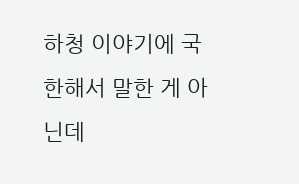하청 이야기에 국한해서 말한 게 아닌데